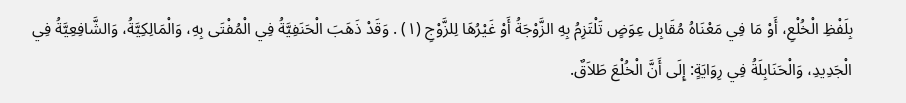بِلَفْظِ الْخُلْعِ، أَوْ مَا فِي مَعْنَاهُ مُقَابِل عِوَضٍ تَلْتَزِمُ بِهِ الزَّوْجَةُ أَوْ غَيْرُهَا لِلزَّوْجِ (١) . وَقَدْ ذَهَبَ الْحَنَفِيَّةُ فِي الْمُفْتَى بِهِ، وَالْمَالِكِيَّةُ، وَالشَّافِعِيَّةُ فِي الْجَدِيدِ، وَالْحَنَابِلَةُ فِي رِوَايَةٍ: إِلَى أَنَّ الْخُلْعَ طَلاَقٌ.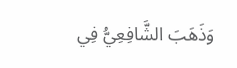وَذَهَبَ الشَّافِعِيُّ فِي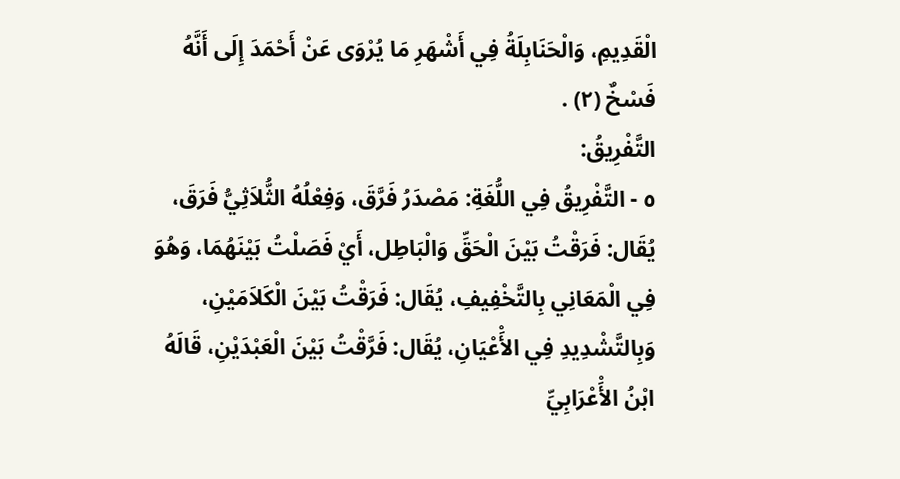الْقَدِيمِ، وَالْحَنَابِلَةُ فِي أَشْهَرِ مَا يُرْوَى عَنْ أَحْمَدَ إِلَى أَنَّهُ فَسْخٌ (٢) .
التَّفْرِيقُ:
٥ - التَّفْرِيقُ فِي اللُّغَةِ: مَصْدَرُ فَرَّقَ، وَفِعْلُهُ الثُّلاَثِيُّ فَرَقَ، يُقَال: فَرَقْتُ بَيْنَ الْحَقِّ وَالْبَاطِل، أَيْ فَصَلْتُ بَيْنَهُمَا، وَهُوَ فِي الْمَعَانِي بِالتَّخْفِيفِ، يُقَال: فَرَقْتُ بَيْنَ الْكَلاَمَيْنِ، وَبِالتَّشْدِيدِ فِي الأَْعْيَانِ، يُقَال: فَرَّقْتُ بَيْنَ الْعَبْدَيْنِ، قَالَهُ ابْنُ الأَْعْرَابِيِّ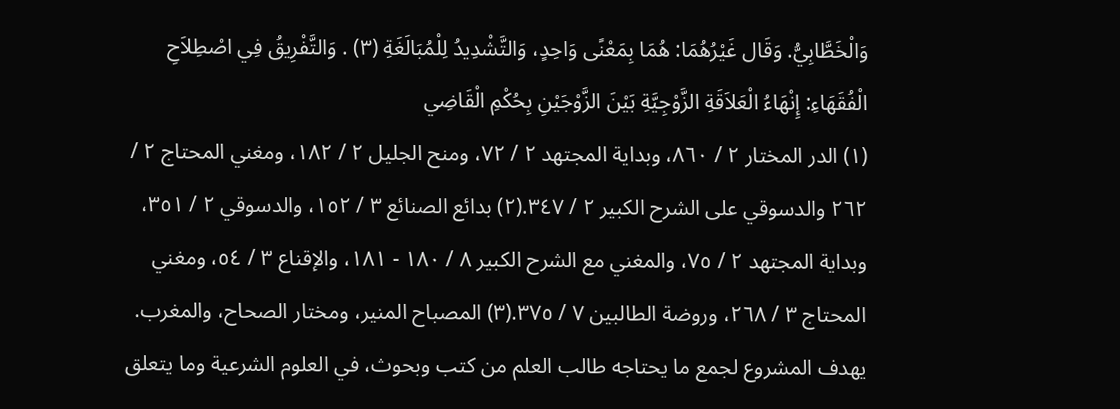وَالْخَطَّابِيُّ. وَقَال غَيْرُهُمَا: هُمَا بِمَعْنًى وَاحِدٍ، وَالتَّشْدِيدُ لِلْمُبَالَغَةِ (٣) . وَالتَّفْرِيقُ فِي اصْطِلاَحِ الْفُقَهَاءِ: إِنْهَاءُ الْعَلاَقَةِ الزَّوْجِيَّةِ بَيْنَ الزَّوْجَيْنِ بِحُكْمِ الْقَاضِي
(١) الدر المختار ٢ / ٨٦٠، وبداية المجتهد ٢ / ٧٢، ومنح الجليل ٢ / ١٨٢، ومغني المحتاج ٢ / ٢٦٢ والدسوقي على الشرح الكبير ٢ / ٣٤٧.(٢) بدائع الصنائع ٣ / ١٥٢، والدسوقي ٢ / ٣٥١، وبداية المجتهد ٢ / ٧٥، والمغني مع الشرح الكبير ٨ / ١٨٠ - ١٨١، والإقناع ٣ / ٥٤، ومغني المحتاج ٣ / ٢٦٨، وروضة الطالبين ٧ / ٣٧٥.(٣) المصباح المنير، ومختار الصحاح، والمغرب.
يهدف المشروع لجمع ما يحتاجه طالب العلم من كتب وبحوث، في العلوم الشرعية وما يتعلق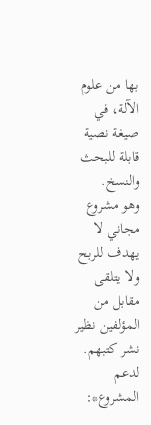بها من علوم الآلة، في صيغة نصية قابلة للبحث والنسخ.
وهو مشروع مجاني لا يهدف للربح ولا يتلقى مقابل من المؤلفين نظير نشر كتبهم.
لدعم المشروع*: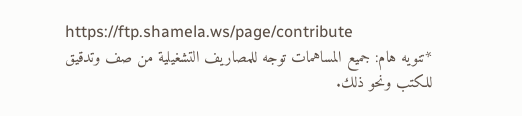https://ftp.shamela.ws/page/contribute
*تنويه هام: جميع المساهمات توجه للمصاريف التشغيلية من صف وتدقيق للكتب ونحو ذلك.